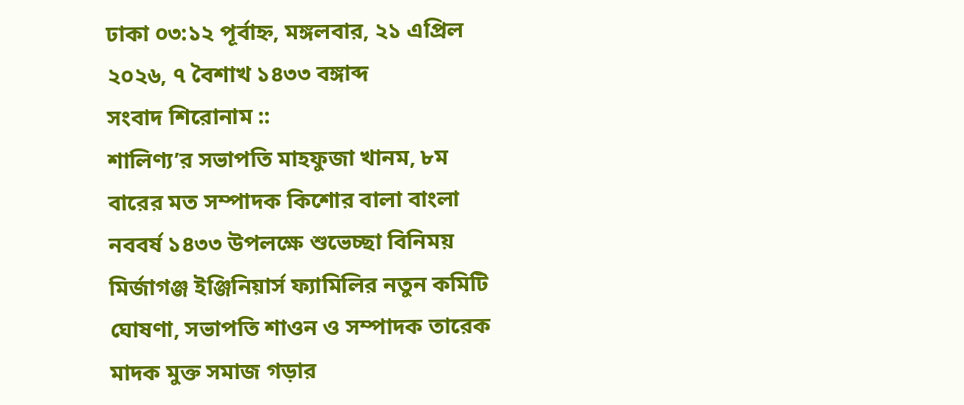ঢাকা ০৩:১২ পূর্বাহ্ন, মঙ্গলবার, ২১ এপ্রিল ২০২৬, ৭ বৈশাখ ১৪৩৩ বঙ্গাব্দ
সংবাদ শিরোনাম ::
শালিণ্য’র সভাপতি মাহফুজা খানম, ৮ম বারের মত সম্পাদক কিশোর বালা বাংলা নববর্ষ ১৪৩৩ উপলক্ষে শুভেচ্ছা বিনিময় মির্জাগঞ্জ ইঞ্জিনিয়ার্স ফ্যামিলির নতুন কমিটি ঘোষণা, সভাপতি শাওন ও সম্পাদক তারেক মাদক মুক্ত সমাজ গড়ার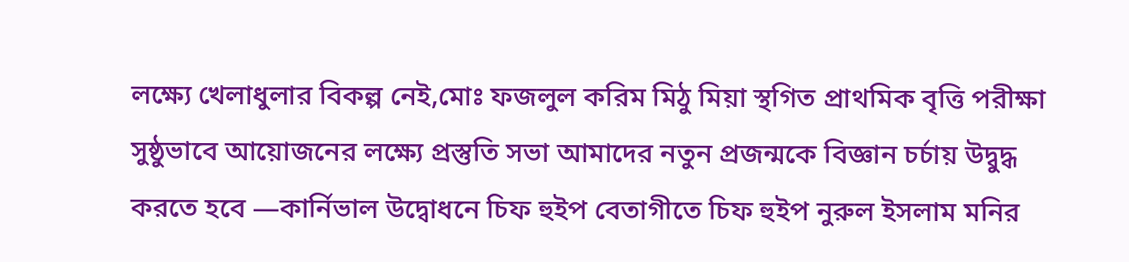লক্ষ্যে খেলাধুলার বিকল্প নেই,মোঃ ফজলুল করিম মিঠু মিয়া স্থগিত প্রাথমিক বৃত্তি পরীক্ষা সুষ্ঠুভাবে আয়োজনের লক্ষ্যে প্রস্তুতি সভা আমাদের নতুন প্রজন্মকে বিজ্ঞান চর্চায় উদ্বুদ্ধ করতে হবে —কার্নিভাল উদ্বোধনে চিফ হুইপ বেতাগীতে চিফ হুইপ নুরুল ইসলাম মনির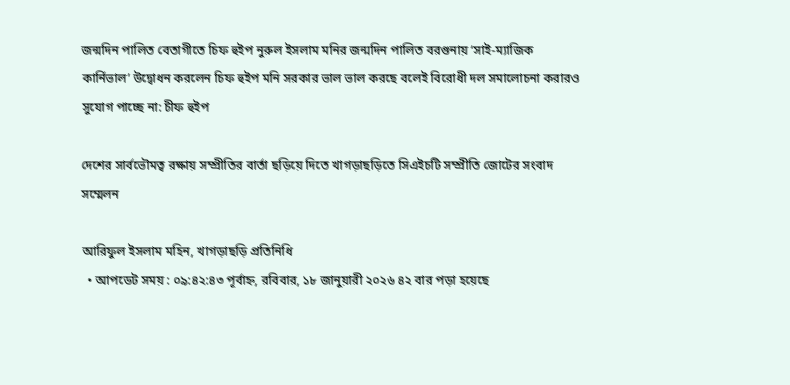জন্মদিন পালিত বেতাগীতে চিফ হুইপ নুরুল ইসলাম মনির জন্মদিন পালিত বরগুনায় ‘সাই-ম্যাজিক কার্নিভাল’ উদ্বোধন করলেন চিফ হুইপ মনি সরকার ভাল ভাল করছে বলেই বিরোধী দল সমালোচনা করারও সুযোগ পাচ্ছে না: চীফ হুইপ

দেশের সার্বভৌমত্ব রক্ষায় সম্প্রীতির বার্তা ছড়িয়ে দিতে খাগড়াছড়িতে সিএইচটি সম্প্রীতি জোটের সংবাদ সম্মেলন

আরিফুল ইসলাম মহিন, খাগড়াছড়ি প্রতিনিধি
  • আপডেট সময় : ০৯:৪২:৪৩ পূর্বাহ্ন, রবিবার, ১৮ জানুয়ারী ২০২৬ ৪২ বার পড়া হয়েছে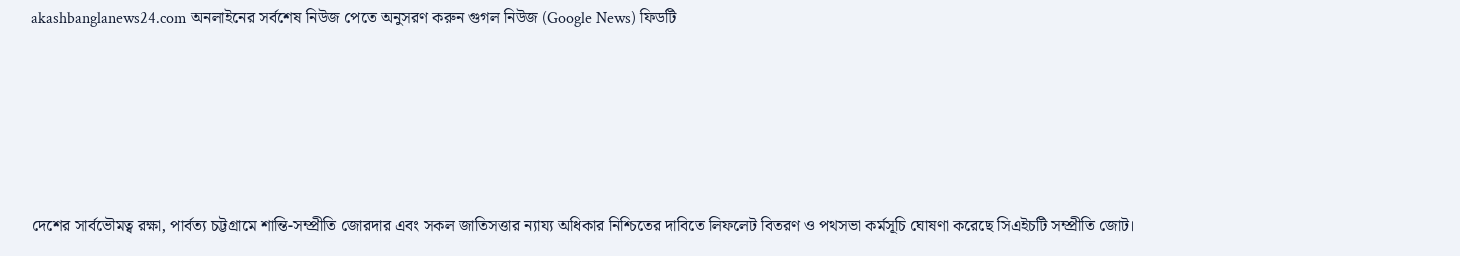akashbanglanews24.com অনলাইনের সর্বশেষ নিউজ পেতে অনুসরণ করুন গুগল নিউজ (Google News) ফিডটি





দেশের সার্বভৌমত্ব রক্ষা, পার্বত্য চট্টগ্রামে শান্তি-সম্প্রীতি জোরদার এবং সকল জাতিসত্তার ন্যায্য অধিকার নিশ্চিতের দাবিতে লিফলেট বিতরণ ও পথসভা কর্মসূচি ঘোষণা করেছে সিএইচটি সম্প্রীতি জোট।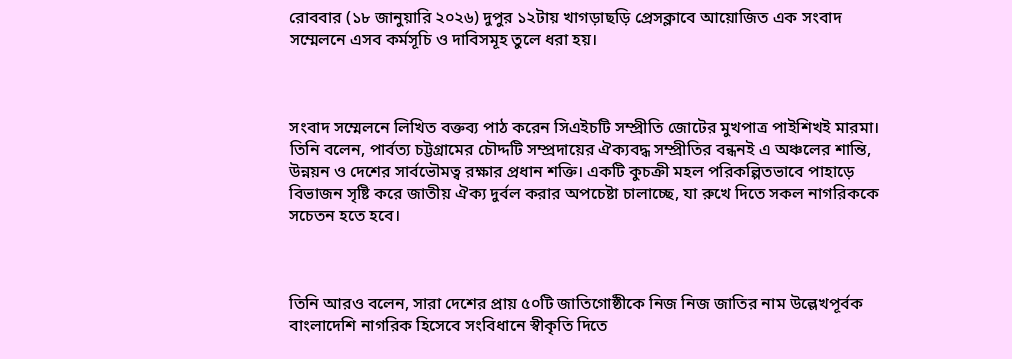রোববার (১৮ জানুয়ারি ২০২৬) দুপুর ১২টায় খাগড়াছড়ি প্রেসক্লাবে আয়োজিত এক সংবাদ সম্মেলনে এসব কর্মসূচি ও দাবিসমূহ তুলে ধরা হয়।



সংবাদ সম্মেলনে লিখিত বক্তব্য পাঠ করেন সিএইচটি সম্প্রীতি জোটের মুখপাত্র পাইশিখই মারমা। তিনি বলেন, পার্বত্য চট্টগ্রামের চৌদ্দটি সম্প্রদায়ের ঐক্যবদ্ধ সম্প্রীতির বন্ধনই এ অঞ্চলের শান্তি, উন্নয়ন ও দেশের সার্বভৌমত্ব রক্ষার প্রধান শক্তি। একটি কুচক্রী মহল পরিকল্পিতভাবে পাহাড়ে বিভাজন সৃষ্টি করে জাতীয় ঐক্য দুর্বল করার অপচেষ্টা চালাচ্ছে, যা রুখে দিতে সকল নাগরিককে সচেতন হতে হবে।



তিনি আরও বলেন, সারা দেশের প্রায় ৫০টি জাতিগোষ্ঠীকে নিজ নিজ জাতির নাম উল্লেখপূর্বক বাংলাদেশি নাগরিক হিসেবে সংবিধানে স্বীকৃতি দিতে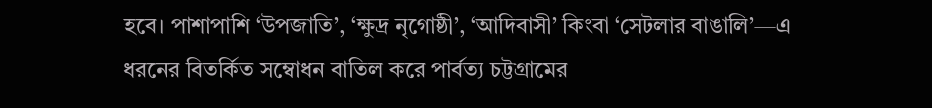হবে। পাশাপাশি ‘উপজাতি’, ‘ক্ষুদ্র নৃগোষ্ঠী’, ‘আদিবাসী’ কিংবা ‘সেটলার বাঙালি’—এ ধরনের বিতর্কিত সম্বোধন বাতিল করে পার্বত্য চট্টগ্রামের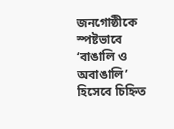জনগোষ্ঠীকে স্পষ্টভাবে ‘বাঙালি ও অবাঙালি’ হিসেবে চিহ্নিত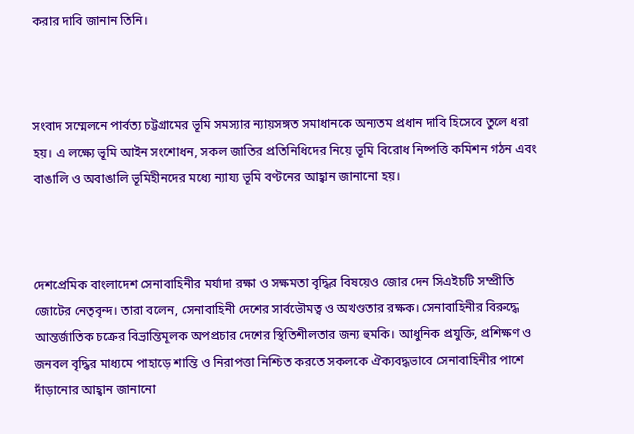করার দাবি জানান তিনি।



সংবাদ সম্মেলনে পার্বত্য চট্টগ্রামের ভূমি সমস্যার ন্যায়সঙ্গত সমাধানকে অন্যতম প্রধান দাবি হিসেবে তুলে ধরা হয়। এ লক্ষ্যে ভূমি আইন সংশোধন, সকল জাতির প্রতিনিধিদের নিয়ে ভূমি বিরোধ নিষ্পত্তি কমিশন গঠন এবং বাঙালি ও অবাঙালি ভূমিহীনদের মধ্যে ন্যায্য ভূমি বণ্টনের আহ্বান জানানো হয়।



দেশপ্রেমিক বাংলাদেশ সেনাবাহিনীর মর্যাদা রক্ষা ও সক্ষমতা বৃদ্ধির বিষয়েও জোর দেন সিএইচটি সম্প্রীতি জোটের নেতৃবৃন্দ। তারা বলেন, সেনাবাহিনী দেশের সার্বভৌমত্ব ও অখণ্ডতার রক্ষক। সেনাবাহিনীর বিরুদ্ধে আন্তর্জাতিক চক্রের বিভ্রান্তিমূলক অপপ্রচার দেশের স্থিতিশীলতার জন্য হুমকি। আধুনিক প্রযুক্তি, প্রশিক্ষণ ও জনবল বৃদ্ধির মাধ্যমে পাহাড়ে শান্তি ও নিরাপত্তা নিশ্চিত করতে সকলকে ঐক্যবদ্ধভাবে সেনাবাহিনীর পাশে দাঁড়ানোর আহ্বান জানানো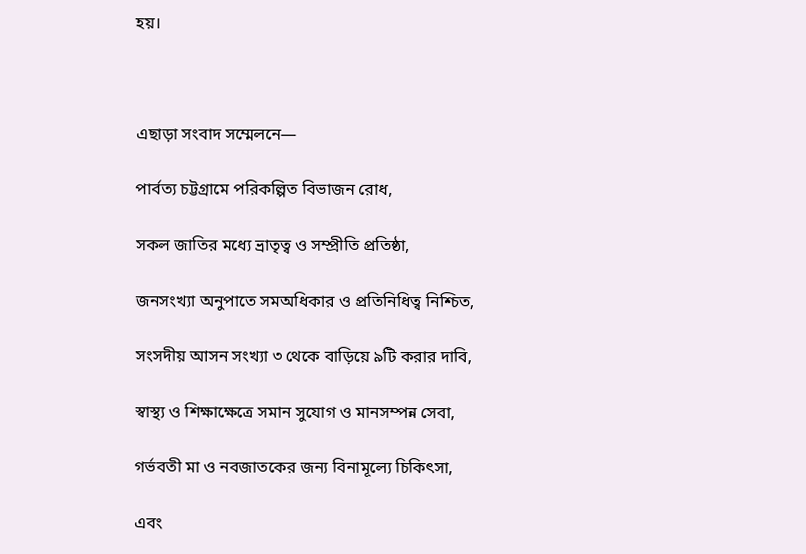হয়।



এছাড়া সংবাদ সম্মেলনে—

পার্বত্য চট্টগ্রামে পরিকল্পিত বিভাজন রোধ,

সকল জাতির মধ্যে ভ্রাতৃত্ব ও সম্প্রীতি প্রতিষ্ঠা,

জনসংখ্যা অনুপাতে সমঅধিকার ও প্রতিনিধিত্ব নিশ্চিত,

সংসদীয় আসন সংখ্যা ৩ থেকে বাড়িয়ে ৯টি করার দাবি,

স্বাস্থ্য ও শিক্ষাক্ষেত্রে সমান সুযোগ ও মানসম্পন্ন সেবা,

গর্ভবতী মা ও নবজাতকের জন্য বিনামূল্যে চিকিৎসা,

এবং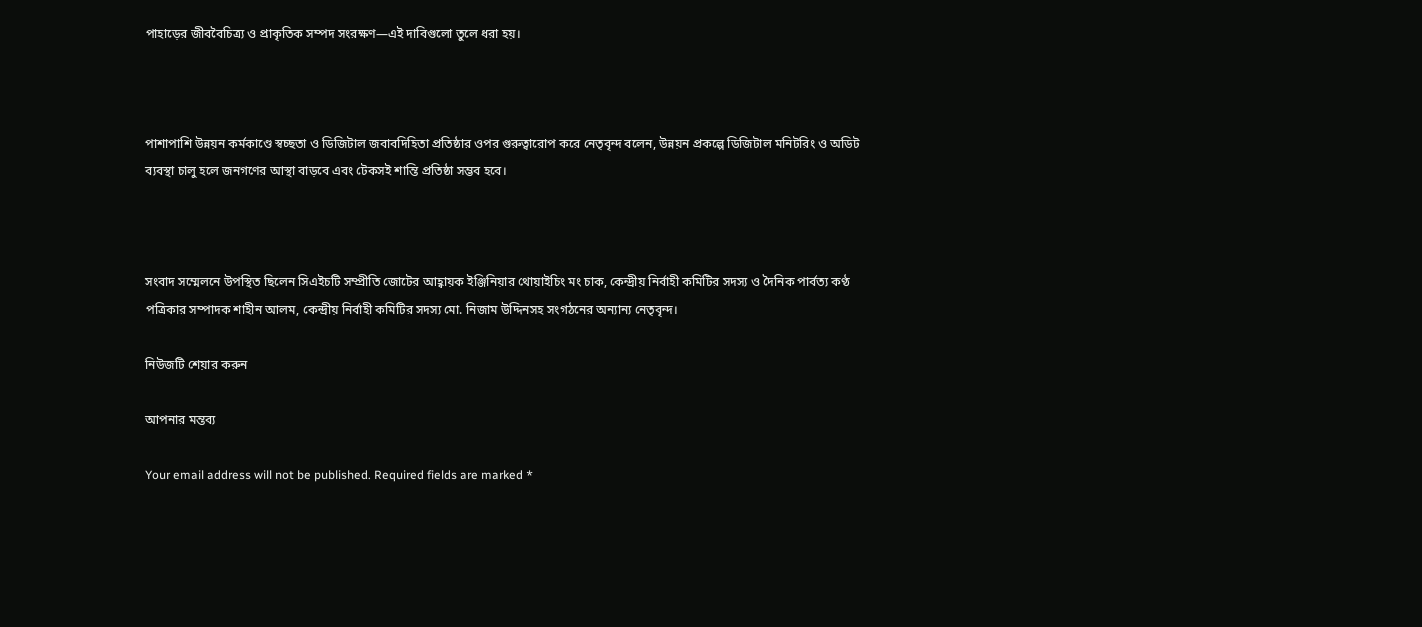পাহাড়ের জীববৈচিত্র্য ও প্রাকৃতিক সম্পদ সংরক্ষণ—এই দাবিগুলো তুলে ধরা হয়।



পাশাপাশি উন্নয়ন কর্মকাণ্ডে স্বচ্ছতা ও ডিজিটাল জবাবদিহিতা প্রতিষ্ঠার ওপর গুরুত্বারোপ করে নেতৃবৃন্দ বলেন, উন্নয়ন প্রকল্পে ডিজিটাল মনিটরিং ও অডিট ব্যবস্থা চালু হলে জনগণের আস্থা বাড়বে এবং টেকসই শান্তি প্রতিষ্ঠা সম্ভব হবে।



সংবাদ সম্মেলনে উপস্থিত ছিলেন সিএইচটি সম্প্রীতি জোটের আহ্বায়ক ইঞ্জিনিয়ার থোয়াইচিং মং চাক, কেন্দ্রীয় নির্বাহী কমিটির সদস্য ও দৈনিক পার্বত্য কণ্ঠ পত্রিকার সম্পাদক শাহীন আলম, কেন্দ্রীয় নির্বাহী কমিটির সদস্য মো. নিজাম উদ্দিনসহ সংগঠনের অন্যান্য নেতৃবৃন্দ।

নিউজটি শেয়ার করুন

আপনার মন্তব্য

Your email address will not be published. Required fields are marked *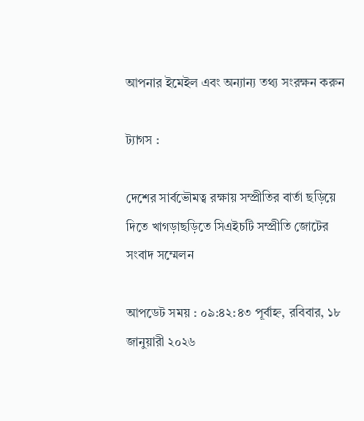আপনার ইমেইল এবং অন্যান্য তথ্য সংরক্ষন করুন

ট্যাগস :

দেশের সার্বভৌমত্ব রক্ষায় সম্প্রীতির বার্তা ছড়িয়ে দিতে খাগড়াছড়িতে সিএইচটি সম্প্রীতি জোটের সংবাদ সম্মেলন

আপডেট সময় : ০৯:৪২:৪৩ পূর্বাহ্ন, রবিবার, ১৮ জানুয়ারী ২০২৬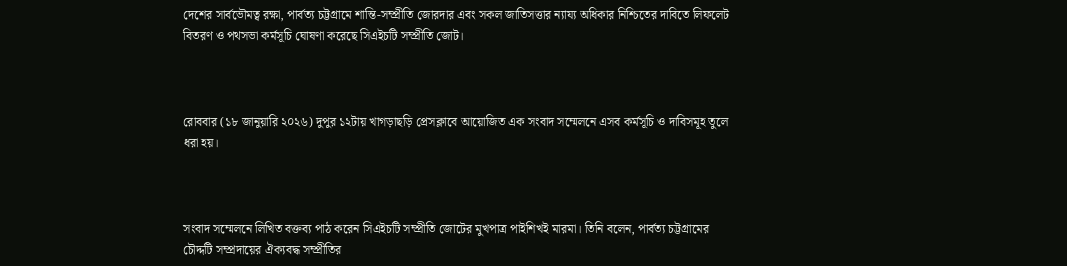দেশের সার্বভৌমত্ব রক্ষা, পার্বত্য চট্টগ্রামে শান্তি-সম্প্রীতি জোরদার এবং সকল জাতিসত্তার ন্যায্য অধিকার নিশ্চিতের দাবিতে লিফলেট বিতরণ ও পথসভা কর্মসূচি ঘোষণা করেছে সিএইচটি সম্প্রীতি জোট।



রোববার (১৮ জানুয়ারি ২০২৬) দুপুর ১২টায় খাগড়াছড়ি প্রেসক্লাবে আয়োজিত এক সংবাদ সম্মেলনে এসব কর্মসূচি ও দাবিসমূহ তুলে ধরা হয়।



সংবাদ সম্মেলনে লিখিত বক্তব্য পাঠ করেন সিএইচটি সম্প্রীতি জোটের মুখপাত্র পাইশিখই মারমা। তিনি বলেন, পার্বত্য চট্টগ্রামের চৌদ্দটি সম্প্রদায়ের ঐক্যবদ্ধ সম্প্রীতির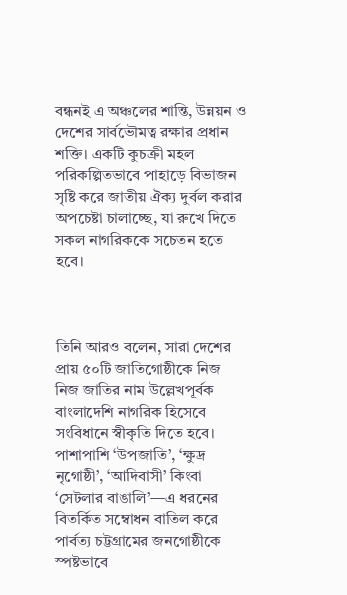বন্ধনই এ অঞ্চলের শান্তি, উন্নয়ন ও দেশের সার্বভৌমত্ব রক্ষার প্রধান শক্তি। একটি কুচক্রী মহল পরিকল্পিতভাবে পাহাড়ে বিভাজন সৃষ্টি করে জাতীয় ঐক্য দুর্বল করার অপচেষ্টা চালাচ্ছে, যা রুখে দিতে সকল নাগরিককে সচেতন হতে হবে।



তিনি আরও বলেন, সারা দেশের প্রায় ৫০টি জাতিগোষ্ঠীকে নিজ নিজ জাতির নাম উল্লেখপূর্বক বাংলাদেশি নাগরিক হিসেবে সংবিধানে স্বীকৃতি দিতে হবে। পাশাপাশি ‘উপজাতি’, ‘ক্ষুদ্র নৃগোষ্ঠী’, ‘আদিবাসী’ কিংবা ‘সেটলার বাঙালি’—এ ধরনের বিতর্কিত সম্বোধন বাতিল করে পার্বত্য চট্টগ্রামের জনগোষ্ঠীকে স্পষ্টভাবে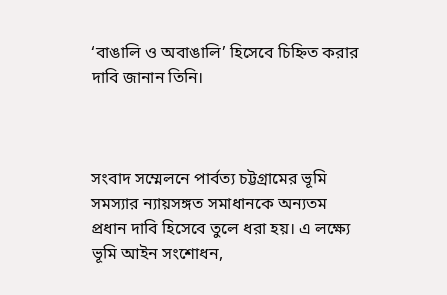‘বাঙালি ও অবাঙালি’ হিসেবে চিহ্নিত করার দাবি জানান তিনি।



সংবাদ সম্মেলনে পার্বত্য চট্টগ্রামের ভূমি সমস্যার ন্যায়সঙ্গত সমাধানকে অন্যতম প্রধান দাবি হিসেবে তুলে ধরা হয়। এ লক্ষ্যে ভূমি আইন সংশোধন,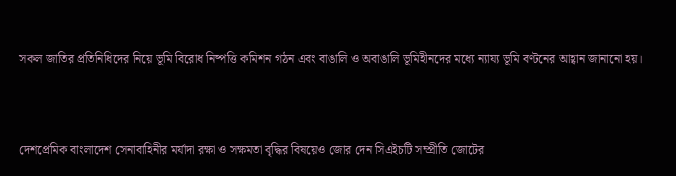সকল জাতির প্রতিনিধিদের নিয়ে ভূমি বিরোধ নিষ্পত্তি কমিশন গঠন এবং বাঙালি ও অবাঙালি ভূমিহীনদের মধ্যে ন্যায্য ভূমি বণ্টনের আহ্বান জানানো হয়।



দেশপ্রেমিক বাংলাদেশ সেনাবাহিনীর মর্যাদা রক্ষা ও সক্ষমতা বৃদ্ধির বিষয়েও জোর দেন সিএইচটি সম্প্রীতি জোটের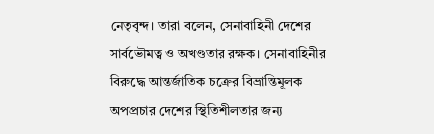নেতৃবৃন্দ। তারা বলেন, সেনাবাহিনী দেশের সার্বভৌমত্ব ও অখণ্ডতার রক্ষক। সেনাবাহিনীর বিরুদ্ধে আন্তর্জাতিক চক্রের বিভ্রান্তিমূলক অপপ্রচার দেশের স্থিতিশীলতার জন্য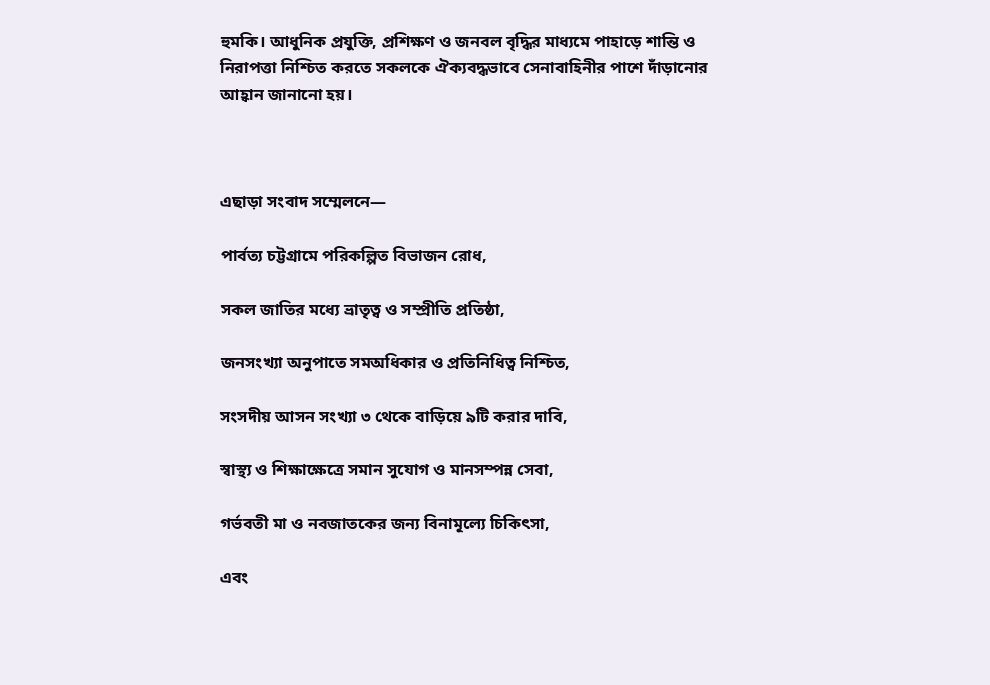হুমকি। আধুনিক প্রযুক্তি, প্রশিক্ষণ ও জনবল বৃদ্ধির মাধ্যমে পাহাড়ে শান্তি ও নিরাপত্তা নিশ্চিত করতে সকলকে ঐক্যবদ্ধভাবে সেনাবাহিনীর পাশে দাঁড়ানোর আহ্বান জানানো হয়।



এছাড়া সংবাদ সম্মেলনে—

পার্বত্য চট্টগ্রামে পরিকল্পিত বিভাজন রোধ,

সকল জাতির মধ্যে ভ্রাতৃত্ব ও সম্প্রীতি প্রতিষ্ঠা,

জনসংখ্যা অনুপাতে সমঅধিকার ও প্রতিনিধিত্ব নিশ্চিত,

সংসদীয় আসন সংখ্যা ৩ থেকে বাড়িয়ে ৯টি করার দাবি,

স্বাস্থ্য ও শিক্ষাক্ষেত্রে সমান সুযোগ ও মানসম্পন্ন সেবা,

গর্ভবতী মা ও নবজাতকের জন্য বিনামূল্যে চিকিৎসা,

এবং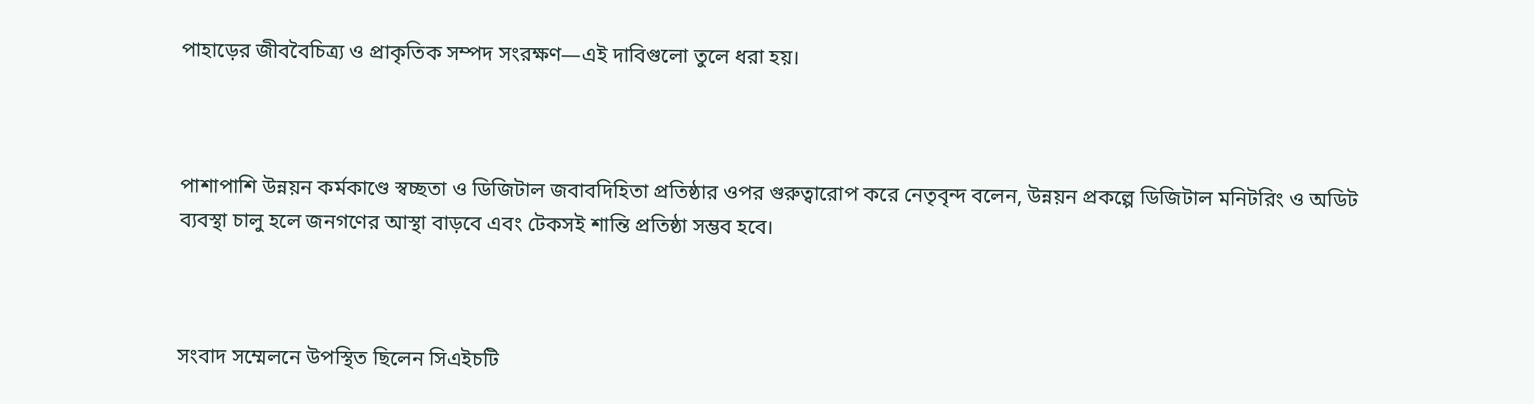পাহাড়ের জীববৈচিত্র্য ও প্রাকৃতিক সম্পদ সংরক্ষণ—এই দাবিগুলো তুলে ধরা হয়।



পাশাপাশি উন্নয়ন কর্মকাণ্ডে স্বচ্ছতা ও ডিজিটাল জবাবদিহিতা প্রতিষ্ঠার ওপর গুরুত্বারোপ করে নেতৃবৃন্দ বলেন, উন্নয়ন প্রকল্পে ডিজিটাল মনিটরিং ও অডিট ব্যবস্থা চালু হলে জনগণের আস্থা বাড়বে এবং টেকসই শান্তি প্রতিষ্ঠা সম্ভব হবে।



সংবাদ সম্মেলনে উপস্থিত ছিলেন সিএইচটি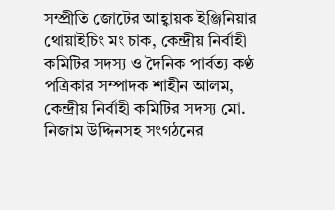সম্প্রীতি জোটের আহ্বায়ক ইঞ্জিনিয়ার থোয়াইচিং মং চাক, কেন্দ্রীয় নির্বাহী কমিটির সদস্য ও দৈনিক পার্বত্য কণ্ঠ পত্রিকার সম্পাদক শাহীন আলম, কেন্দ্রীয় নির্বাহী কমিটির সদস্য মো. নিজাম উদ্দিনসহ সংগঠনের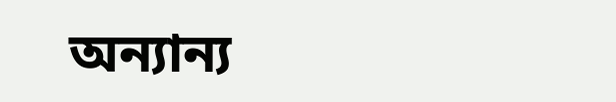অন্যান্য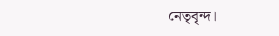নেতৃবৃন্দ।